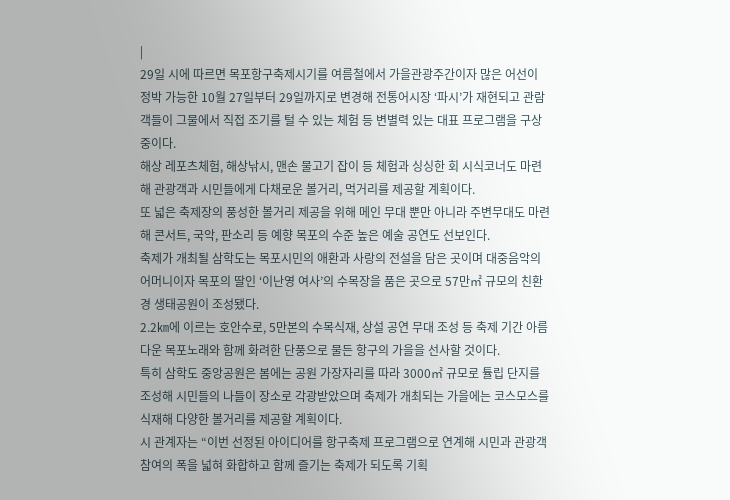|
29일 시에 따르면 목포항구축제시기를 여름철에서 가을관광주간이자 많은 어선이 정박 가능한 10월 27일부터 29일까지로 변경해 전통어시장 ‘파시’가 재현되고 관람객들이 그물에서 직접 조기를 털 수 있는 체험 등 변별력 있는 대표 프로그램을 구상 중이다.
해상 레포츠체험, 해상낚시, 맨손 물고기 잡이 등 체험과 싱싱한 회 시식코너도 마련해 관광객과 시민들에게 다채로운 볼거리, 먹거리를 제공할 계획이다.
또 넓은 축제장의 풍성한 볼거리 제공을 위해 메인 무대 뿐만 아니라 주변무대도 마련해 콘서트, 국악, 판소리 등 예향 목포의 수준 높은 예술 공연도 선보인다.
축제가 개최될 삼학도는 목포시민의 애환과 사랑의 전설을 담은 곳이며 대중음악의 어머니이자 목포의 딸인 ‘이난영 여사’의 수목장을 품은 곳으로 57만㎡ 규모의 친환경 생태공원이 조성됐다.
2.2㎞에 이르는 호안수로, 5만본의 수목식재, 상설 공연 무대 조성 등 축제 기간 아름다운 목포노래와 함께 화려한 단풍으로 물든 항구의 가을을 선사할 것이다.
특히 삼학도 중앙공원은 봄에는 공원 가장자리를 따라 3000㎡ 규모로 튤립 단지를 조성해 시민들의 나들이 장소로 각광받았으며 축제가 개최되는 가을에는 코스모스를 식재해 다양한 볼거리를 제공할 계획이다.
시 관계자는 “이번 선정된 아이디어를 항구축제 프로그램으로 연계해 시민과 관광객 참여의 폭을 넓혀 화합하고 함께 즐기는 축제가 되도록 기획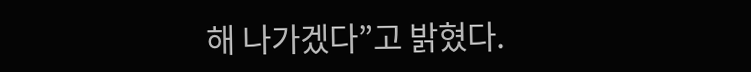해 나가겠다”고 밝혔다.